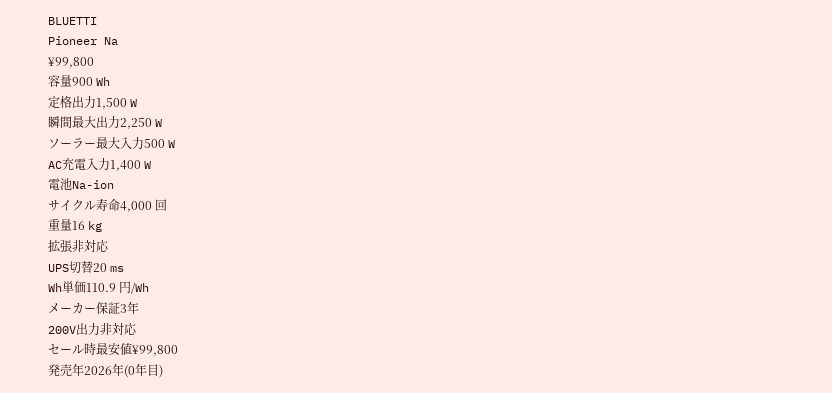BLUETTI
Pioneer Na
¥99,800
容量900 Wh
定格出力1,500 W
瞬間最大出力2,250 W
ソーラー最大入力500 W
AC充電入力1,400 W
電池Na-ion
サイクル寿命4,000 回
重量16 kg
拡張非対応
UPS切替20 ms
Wh単価110.9 円/Wh
メーカー保証3年
200V出力非対応
セール時最安値¥99,800
発売年2026年(0年目)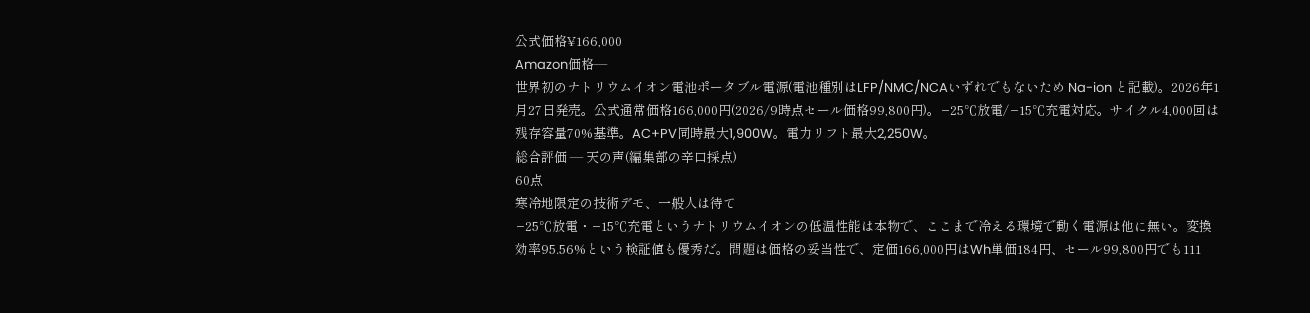公式価格¥166,000
Amazon価格—
世界初のナトリウムイオン電池ポータブル電源(電池種別はLFP/NMC/NCAいずれでもないため Na-ion と記載)。2026年1月27日発売。公式通常価格166,000円(2026/9時点セール価格99,800円)。−25℃放電/−15℃充電対応。サイクル4,000回は残存容量70%基準。AC+PV同時最大1,900W。電力リフト最大2,250W。
総合評価 — 天の声(編集部の辛口採点)
60点
寒冷地限定の技術デモ、一般人は待て
−25℃放電・−15℃充電というナトリウムイオンの低温性能は本物で、ここまで冷える環境で動く電源は他に無い。変換効率95.56%という検証値も優秀だ。問題は価格の妥当性で、定価166,000円はWh単価184円、セール99,800円でも111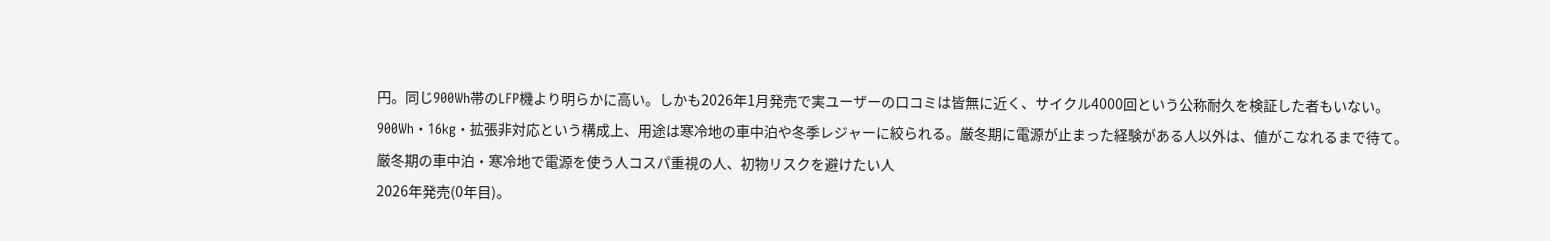円。同じ900Wh帯のLFP機より明らかに高い。しかも2026年1月発売で実ユーザーの口コミは皆無に近く、サイクル4000回という公称耐久を検証した者もいない。900Wh・16kg・拡張非対応という構成上、用途は寒冷地の車中泊や冬季レジャーに絞られる。厳冬期に電源が止まった経験がある人以外は、値がこなれるまで待て。
厳冬期の車中泊・寒冷地で電源を使う人コスパ重視の人、初物リスクを避けたい人
2026年発売(0年目)。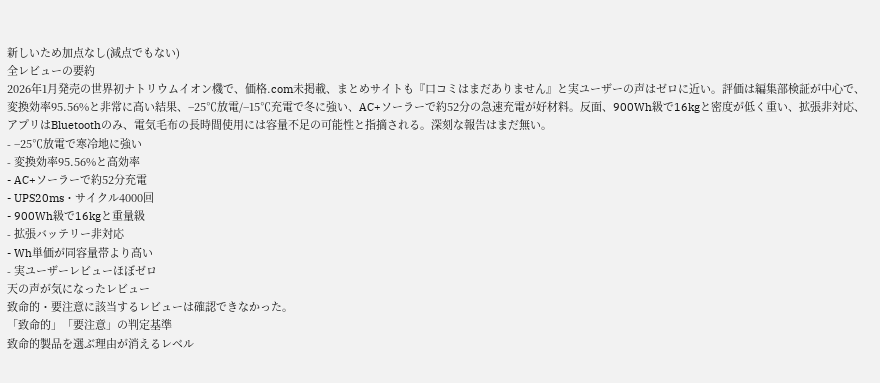新しいため加点なし(減点でもない)
全レビューの要約
2026年1月発売の世界初ナトリウムイオン機で、価格.com未掲載、まとめサイトも『口コミはまだありません』と実ユーザーの声はゼロに近い。評価は編集部検証が中心で、変換効率95.56%と非常に高い結果、−25℃放電/−15℃充電で冬に強い、AC+ソーラーで約52分の急速充電が好材料。反面、900Wh級で16kgと密度が低く重い、拡張非対応、アプリはBluetoothのみ、電気毛布の長時間使用には容量不足の可能性と指摘される。深刻な報告はまだ無い。
- −25℃放電で寒冷地に強い
- 変換効率95.56%と高効率
- AC+ソーラーで約52分充電
- UPS20ms・サイクル4000回
- 900Wh級で16kgと重量級
- 拡張バッテリー非対応
- Wh単価が同容量帯より高い
- 実ユーザーレビューほぼゼロ
天の声が気になったレビュー
致命的・要注意に該当するレビューは確認できなかった。
「致命的」「要注意」の判定基準
致命的製品を選ぶ理由が消えるレベル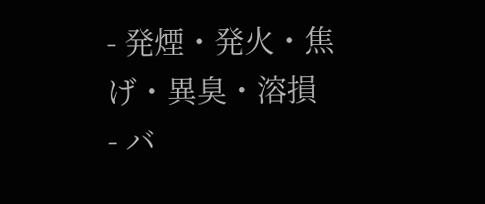- 発煙・発火・焦げ・異臭・溶損
- バ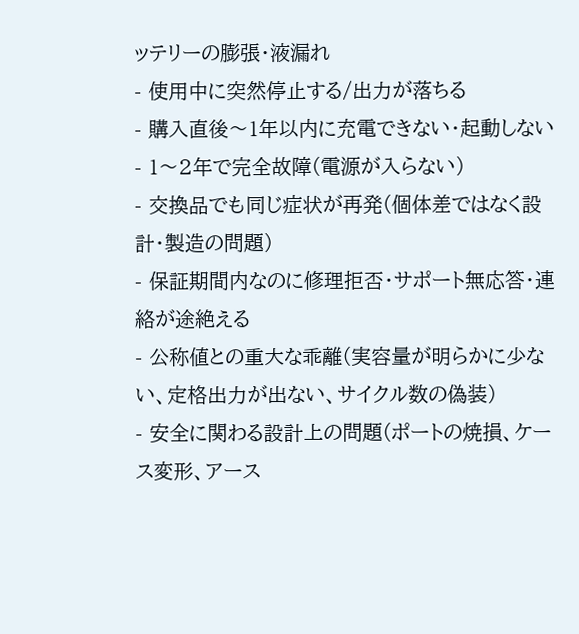ッテリーの膨張・液漏れ
- 使用中に突然停止する/出力が落ちる
- 購入直後〜1年以内に充電できない・起動しない
- 1〜2年で完全故障(電源が入らない)
- 交換品でも同じ症状が再発(個体差ではなく設計・製造の問題)
- 保証期間内なのに修理拒否・サポート無応答・連絡が途絶える
- 公称値との重大な乖離(実容量が明らかに少ない、定格出力が出ない、サイクル数の偽装)
- 安全に関わる設計上の問題(ポートの焼損、ケース変形、アース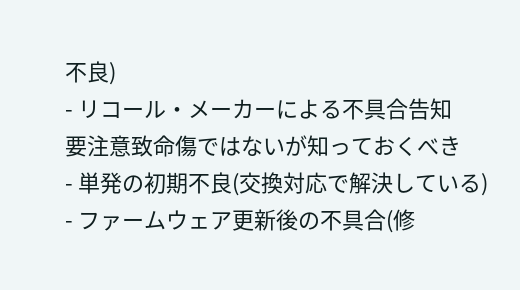不良)
- リコール・メーカーによる不具合告知
要注意致命傷ではないが知っておくべき
- 単発の初期不良(交換対応で解決している)
- ファームウェア更新後の不具合(修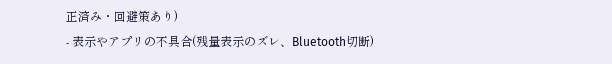正済み・回避策あり)
- 表示やアプリの不具合(残量表示のズレ、Bluetooth切断)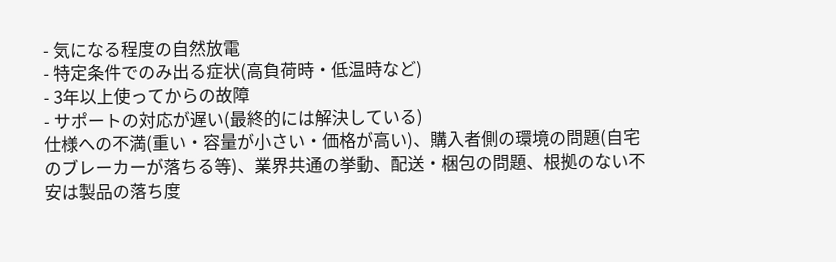- 気になる程度の自然放電
- 特定条件でのみ出る症状(高負荷時・低温時など)
- 3年以上使ってからの故障
- サポートの対応が遅い(最終的には解決している)
仕様への不満(重い・容量が小さい・価格が高い)、購入者側の環境の問題(自宅のブレーカーが落ちる等)、業界共通の挙動、配送・梱包の問題、根拠のない不安は製品の落ち度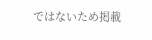ではないため掲載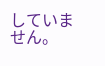していません。